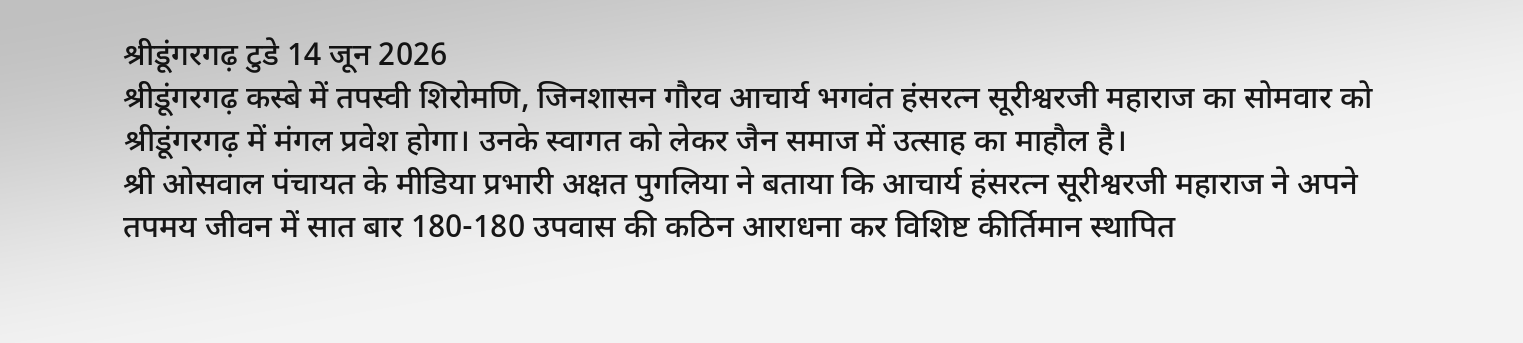श्रीडूंगरगढ़ टुडे 14 जून 2026
श्रीडूंगरगढ़ कस्बे में तपस्वी शिरोमणि, जिनशासन गौरव आचार्य भगवंत हंसरत्न सूरीश्वरजी महाराज का सोमवार को श्रीडूंगरगढ़ में मंगल प्रवेश होगा। उनके स्वागत को लेकर जैन समाज में उत्साह का माहौल है।
श्री ओसवाल पंचायत के मीडिया प्रभारी अक्षत पुगलिया ने बताया कि आचार्य हंसरत्न सूरीश्वरजी महाराज ने अपने तपमय जीवन में सात बार 180-180 उपवास की कठिन आराधना कर विशिष्ट कीर्तिमान स्थापित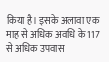किया है। इसके अलावा एक माह से अधिक अवधि के 117 से अधिक उपवास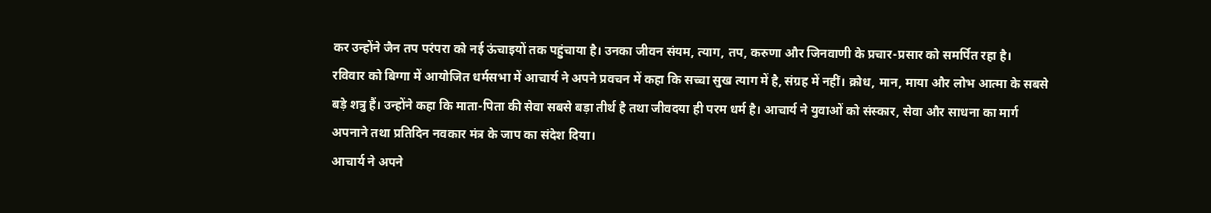कर उन्होंने जैन तप परंपरा को नई ऊंचाइयों तक पहुंचाया है। उनका जीवन संयम, त्याग, तप, करुणा और जिनवाणी के प्रचार-प्रसार को समर्पित रहा है।
रविवार को बिग्गा में आयोजित धर्मसभा में आचार्य ने अपने प्रवचन में कहा कि सच्चा सुख त्याग में है, संग्रह में नहीं। क्रोध, मान, माया और लोभ आत्मा के सबसे बड़े शत्रु हैं। उन्होंने कहा कि माता-पिता की सेवा सबसे बड़ा तीर्थ है तथा जीवदया ही परम धर्म है। आचार्य ने युवाओं को संस्कार, सेवा और साधना का मार्ग अपनाने तथा प्रतिदिन नवकार मंत्र के जाप का संदेश दिया।
आचार्य ने अपने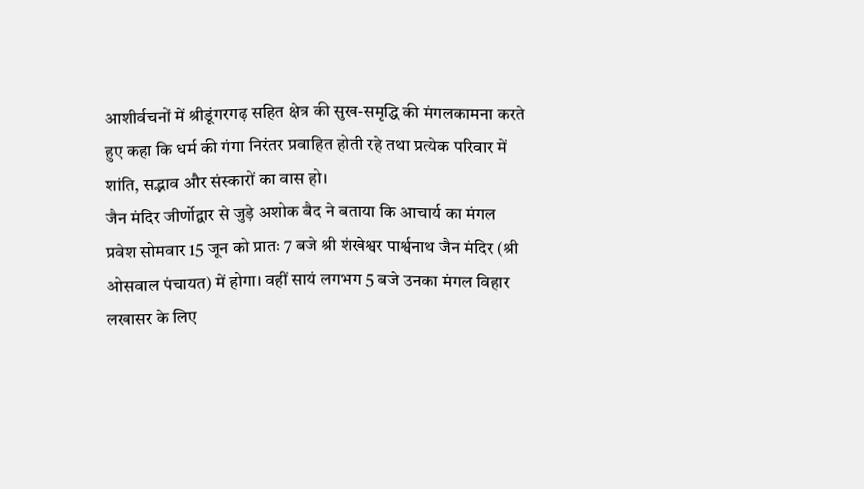आशीर्वचनों में श्रीडूंगरगढ़ सहित क्षेत्र की सुख-समृद्धि की मंगलकामना करते हुए कहा कि धर्म की गंगा निरंतर प्रवाहित होती रहे तथा प्रत्येक परिवार में शांति, सद्भाव और संस्कारों का वास हो।
जैन मंदिर जीर्णोद्वार से जुड़े अशोक बैद ने बताया कि आचार्य का मंगल प्रवेश सोमवार 15 जून को प्रातः 7 बजे श्री शंखेश्वर पार्श्वनाथ जैन मंदिर (श्री ओसवाल पंचायत) में होगा। वहीं सायं लगभग 5 बजे उनका मंगल विहार लखासर के लिए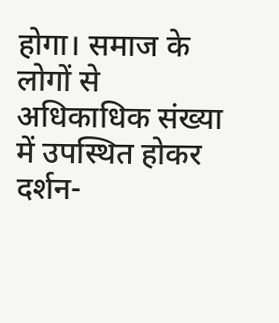होगा। समाज के लोगों से अधिकाधिक संख्या में उपस्थित होकर दर्शन-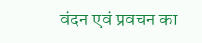वंदन एवं प्रवचन का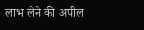लाभ लेने की अपील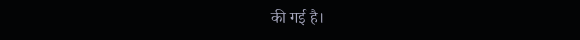की गई है।